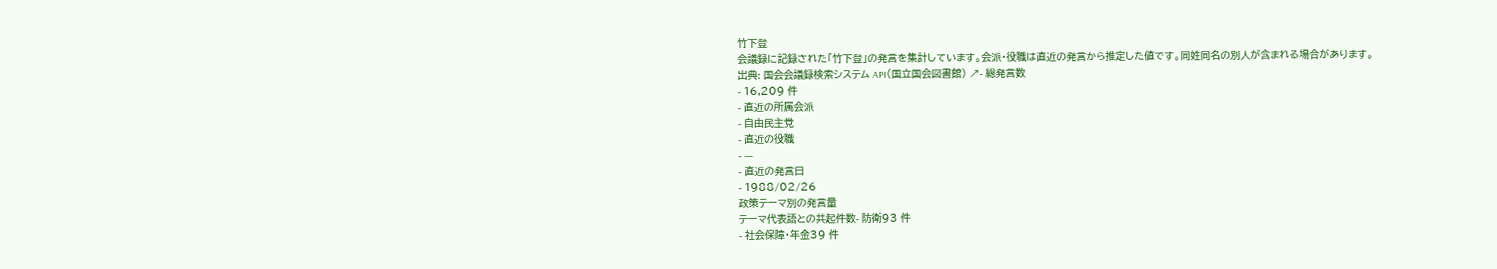竹下登
会議録に記録された「竹下登」の発言を集計しています。会派・役職は直近の発言から推定した値です。同姓同名の別人が含まれる場合があります。
出典: 国会会議録検索システム API(国立国会図書館) ↗- 総発言数
- 16,209 件
- 直近の所属会派
- 自由民主党
- 直近の役職
- —
- 直近の発言日
- 1988/02/26
政策テーマ別の発言量
テーマ代表語との共起件数- 防衛93 件
- 社会保障・年金39 件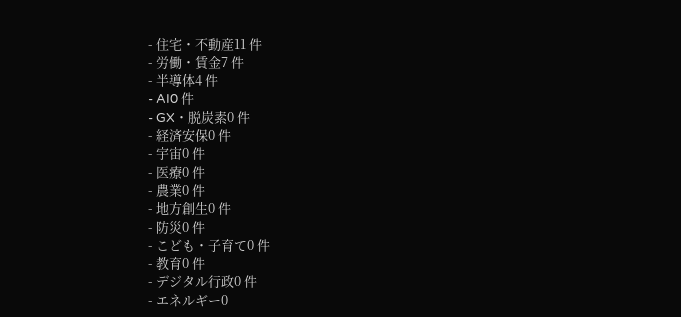- 住宅・不動産11 件
- 労働・賃金7 件
- 半導体4 件
- AI0 件
- GX・脱炭素0 件
- 経済安保0 件
- 宇宙0 件
- 医療0 件
- 農業0 件
- 地方創生0 件
- 防災0 件
- こども・子育て0 件
- 教育0 件
- デジタル行政0 件
- エネルギー0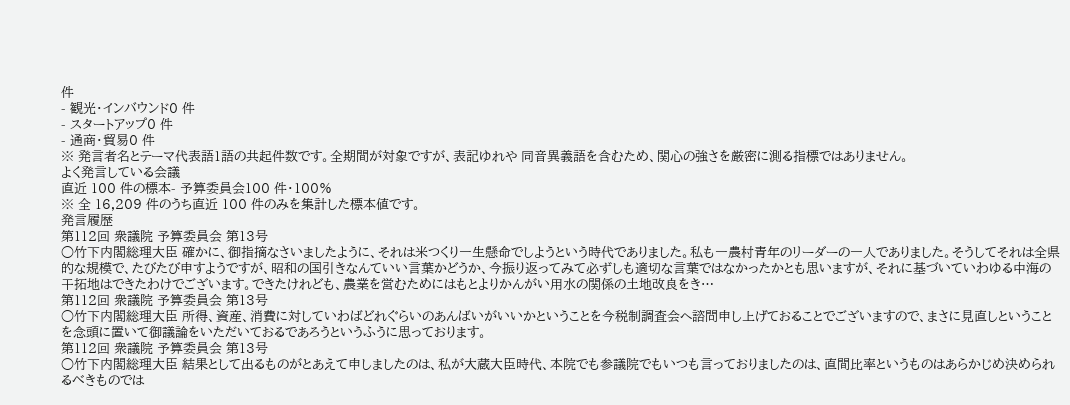件
- 観光・インバウンド0 件
- スタートアップ0 件
- 通商・貿易0 件
※ 発言者名とテーマ代表語1語の共起件数です。全期間が対象ですが、表記ゆれや 同音異義語を含むため、関心の強さを厳密に測る指標ではありません。
よく発言している会議
直近 100 件の標本- 予算委員会100 件・100%
※ 全 16,209 件のうち直近 100 件のみを集計した標本値です。
発言履歴
第112回 衆議院 予算委員会 第13号
○竹下内閣総理大臣 確かに、御指摘なさいましたように、それは米つくり一生懸命でしようという時代でありました。私も一農村青年のリーダーの一人でありました。そうしてそれは全県的な規模で、たびたび申すようですが、昭和の国引きなんていい言葉かどうか、今振り返ってみて必ずしも適切な言葉ではなかったかとも思いますが、それに基づいていわゆる中海の干拓地はできたわけでございます。できたけれども、農業を営むためにはもとよりかんがい用水の関係の土地改良をき…
第112回 衆議院 予算委員会 第13号
○竹下内閣総理大臣 所得、資産、消費に対していわばどれぐらいのあんばいがいいかということを今税制調査会へ諮問申し上げておることでございますので、まさに見直しということを念頭に置いて御議論をいただいておるであろうというふうに思っております。
第112回 衆議院 予算委員会 第13号
○竹下内閣総理大臣 結果として出るものがとあえて申しましたのは、私が大蔵大臣時代、本院でも参議院でもいつも言っておりましたのは、直間比率というものはあらかじめ決められるべきものでは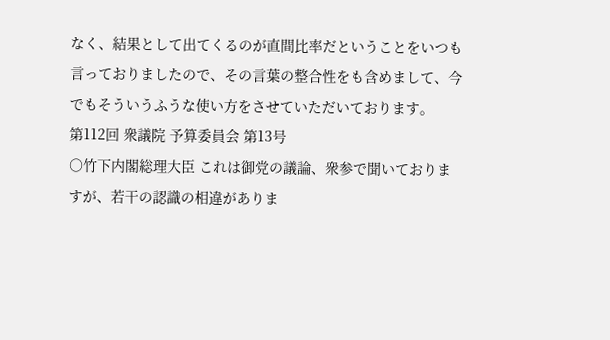なく、結果として出てくるのが直間比率だということをいつも言っておりましたので、その言葉の整合性をも含めまして、今でもそういうふうな使い方をさせていただいております。
第112回 衆議院 予算委員会 第13号
○竹下内閣総理大臣 これは御党の議論、衆参で聞いておりますが、若干の認識の相違がありま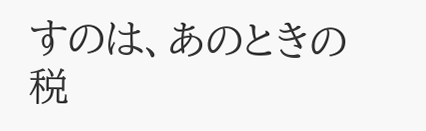すのは、あのときの税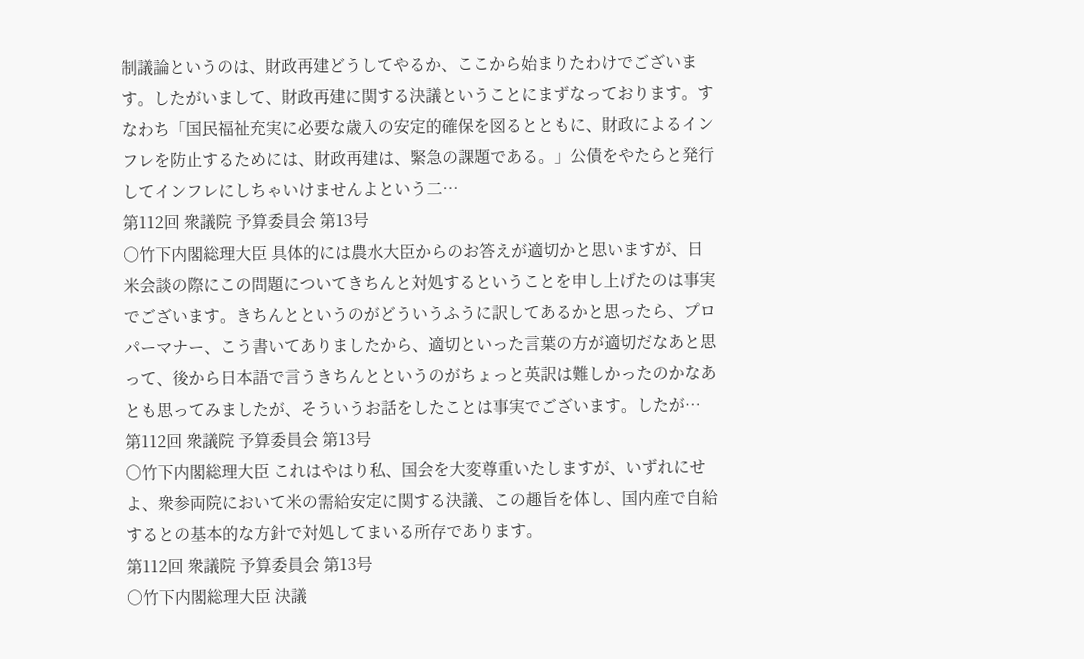制議論というのは、財政再建どうしてやるか、ここから始まりたわけでございます。したがいまして、財政再建に関する決議ということにまずなっております。すなわち「国民福祉充実に必要な歳入の安定的確保を図るとともに、財政によるインフレを防止するためには、財政再建は、緊急の課題である。」公債をやたらと発行してインフレにしちゃいけませんよという二…
第112回 衆議院 予算委員会 第13号
○竹下内閣総理大臣 具体的には農水大臣からのお答えが適切かと思いますが、日米会談の際にこの問題についてきちんと対処するということを申し上げたのは事実でございます。きちんとというのがどういうふうに訳してあるかと思ったら、プロパーマナー、こう書いてありましたから、適切といった言葉の方が適切だなあと思って、後から日本語で言うきちんとというのがちょっと英訳は難しかったのかなあとも思ってみましたが、そういうお話をしたことは事実でございます。したが…
第112回 衆議院 予算委員会 第13号
○竹下内閣総理大臣 これはやはり私、国会を大変尊重いたしますが、いずれにせよ、衆参両院において米の需給安定に関する決議、この趣旨を体し、国内産で自給するとの基本的な方針で対処してまいる所存であります。
第112回 衆議院 予算委員会 第13号
○竹下内閣総理大臣 決議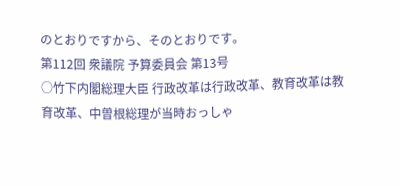のとおりですから、そのとおりです。
第112回 衆議院 予算委員会 第13号
○竹下内閣総理大臣 行政改革は行政改革、教育改革は教育改革、中曽根総理が当時おっしゃ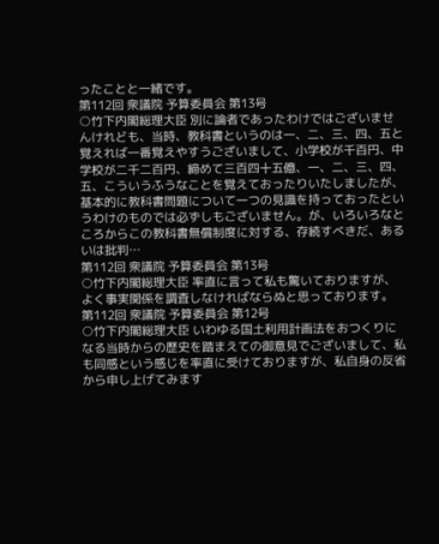ったことと一緒です。
第112回 衆議院 予算委員会 第13号
○竹下内閣総理大臣 別に論者であったわけではございませんけれども、当時、教科書というのは一、二、三、四、五と覚えれば一番覚えやすうございまして、小学校が千百円、中学校が二千二百円、締めて三百四十五億、一、二、三、四、五、こういうふうなことを覚えておったりいたしましたが、基本的に教科書問題について一つの見識を持っておったというわけのものでは必ずしもございません。が、いろいろなところからこの教科書無償制度に対する、存続すべきだ、あるいは批判…
第112回 衆議院 予算委員会 第13号
○竹下内閣総理大臣 率直に言って私も驚いておりますが、よく事実関係を調査しなければならぬと思っております。
第112回 衆議院 予算委員会 第12号
○竹下内閣総理大臣 いわゆる国土利用計画法をおつくりになる当時からの歴史を踏まえての御意見でございまして、私も同感という感じを率直に受けておりますが、私自身の反省から申し上げてみます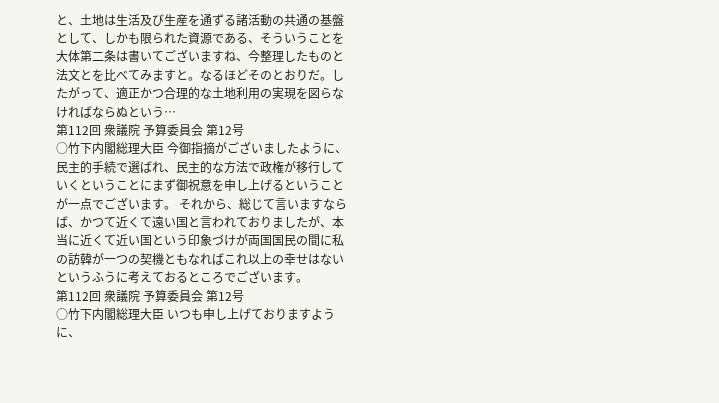と、土地は生活及び生産を通ずる諸活動の共通の基盤として、しかも限られた資源である、そういうことを大体第二条は書いてございますね、今整理したものと法文とを比べてみますと。なるほどそのとおりだ。したがって、適正かつ合理的な土地利用の実現を図らなければならぬという…
第112回 衆議院 予算委員会 第12号
○竹下内閣総理大臣 今御指摘がございましたように、民主的手続で選ばれ、民主的な方法で政権が移行していくということにまず御祝意を申し上げるということが一点でございます。 それから、総じて言いますならば、かつて近くて遠い国と言われておりましたが、本当に近くて近い国という印象づけが両国国民の間に私の訪韓が一つの契機ともなればこれ以上の幸せはないというふうに考えておるところでございます。
第112回 衆議院 予算委員会 第12号
○竹下内閣総理大臣 いつも申し上げておりますように、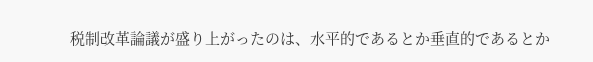税制改革論議が盛り上がったのは、水平的であるとか垂直的であるとか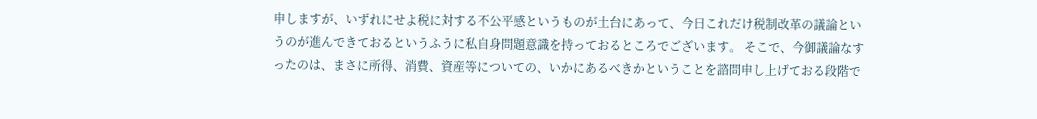申しますが、いずれにせよ税に対する不公平感というものが土台にあって、今日これだけ税制改革の議論というのが進んできておるというふうに私自身問題意識を持っておるところでございます。 そこで、今御議論なすったのは、まさに所得、消費、資産等についての、いかにあるべきかということを諮問申し上げておる段階で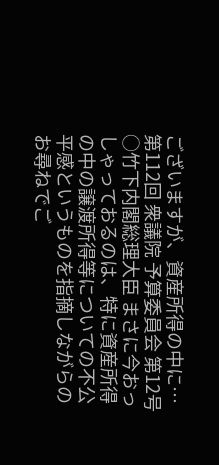ございますが、資産所得の中に…
第112回 衆議院 予算委員会 第12号
○竹下内閣総理大臣 まさに今おっしゃっておるのは、特に資産所得の中の譲渡所得等についての不公平感というものを指摘しながらのお尋ねでご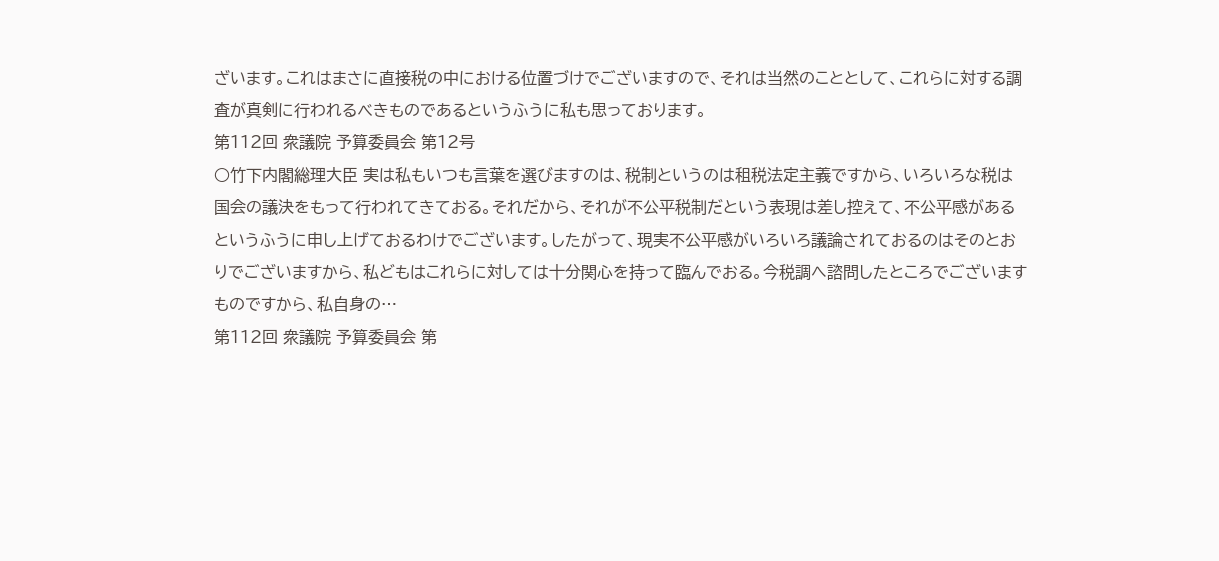ざいます。これはまさに直接税の中における位置づけでございますので、それは当然のこととして、これらに対する調査が真剣に行われるべきものであるというふうに私も思っております。
第112回 衆議院 予算委員会 第12号
○竹下内閣総理大臣 実は私もいつも言葉を選びますのは、税制というのは租税法定主義ですから、いろいろな税は国会の議決をもって行われてきておる。それだから、それが不公平税制だという表現は差し控えて、不公平感があるというふうに申し上げておるわけでございます。したがって、現実不公平感がいろいろ議論されておるのはそのとおりでございますから、私どもはこれらに対しては十分関心を持って臨んでおる。今税調へ諮問したところでございますものですから、私自身の…
第112回 衆議院 予算委員会 第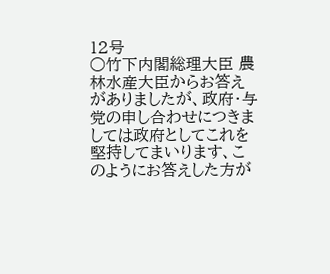12号
○竹下内閣総理大臣 農林水産大臣からお答えがありましたが、政府・与党の申し合わせにつきましては政府としてこれを堅持してまいります、このようにお答えした方が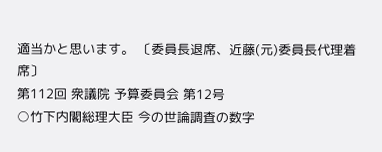適当かと思います。 〔委員長退席、近藤(元)委員長代理着席〕
第112回 衆議院 予算委員会 第12号
○竹下内閣総理大臣 今の世論調査の数字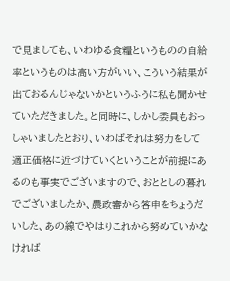で見ましても、いわゆる食糧というものの自給率というものは高い方がいい、こういう結果が出ておるんじゃないかというふうに私も聞かせていただきました。と同時に、しかし委員もおっしゃいましたとおり、いわばそれは努力をして適正価格に近づけていくということが前提にあるのも事実でございますので、おととしの暮れでございましたか、農政審から答申をちょうだいした、あの線でやはりこれから努めていかなければ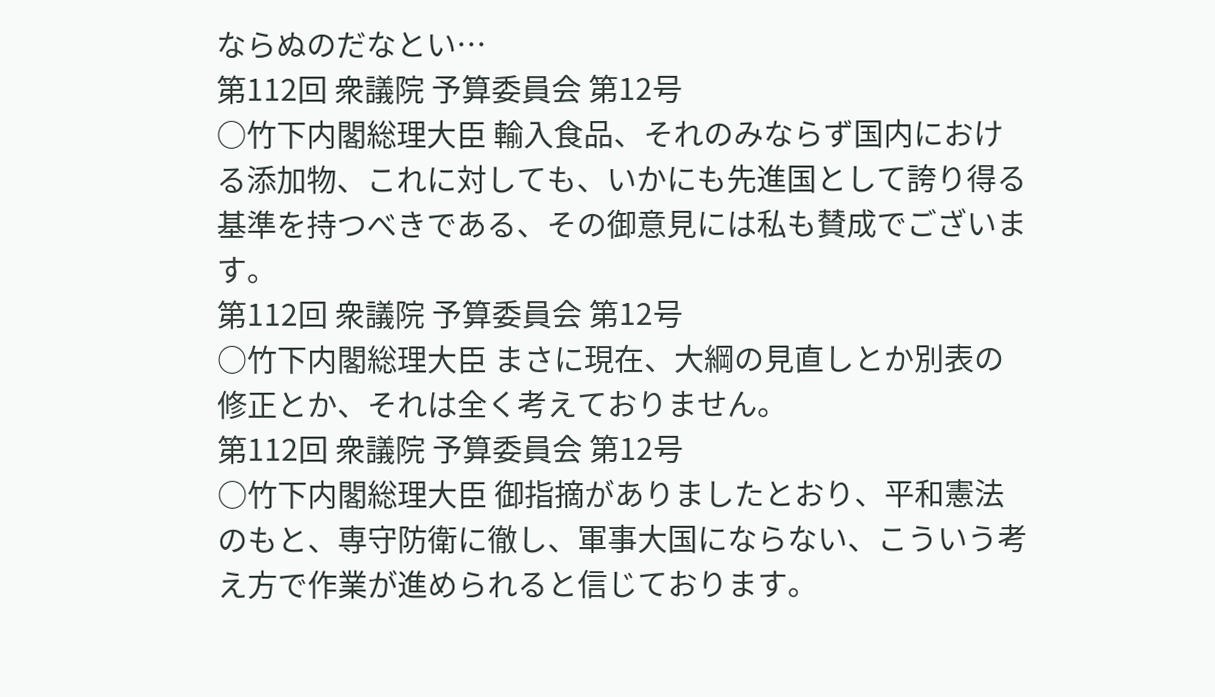ならぬのだなとい…
第112回 衆議院 予算委員会 第12号
○竹下内閣総理大臣 輸入食品、それのみならず国内における添加物、これに対しても、いかにも先進国として誇り得る基準を持つべきである、その御意見には私も賛成でございます。
第112回 衆議院 予算委員会 第12号
○竹下内閣総理大臣 まさに現在、大綱の見直しとか別表の修正とか、それは全く考えておりません。
第112回 衆議院 予算委員会 第12号
○竹下内閣総理大臣 御指摘がありましたとおり、平和憲法のもと、専守防衛に徹し、軍事大国にならない、こういう考え方で作業が進められると信じております。